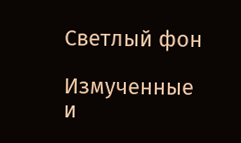Светлый фон

Измученные и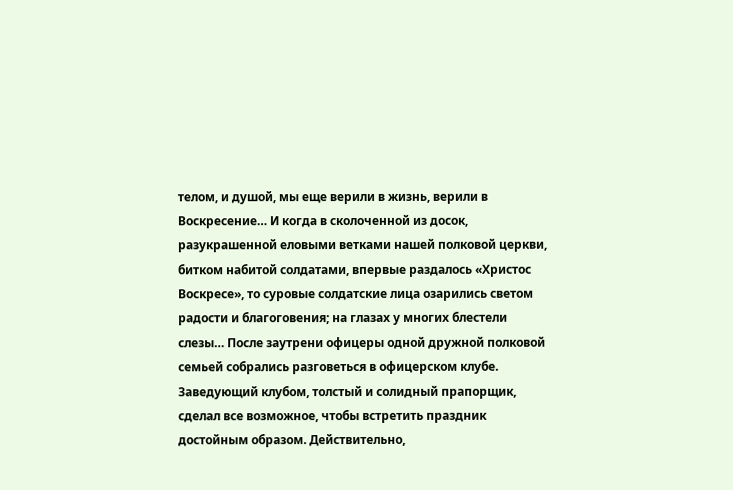телом, и душой, мы еще верили в жизнь, верили в Воскресение… И когда в сколоченной из досок, разукрашенной еловыми ветками нашей полковой церкви, битком набитой солдатами, впервые раздалось «Христос Воскресе», то суровые солдатские лица озарились светом радости и благоговения; на глазах у многих блестели слезы… После заутрени офицеры одной дружной полковой семьей собрались разговеться в офицерском клубе. Заведующий клубом, толстый и солидный прапорщик, сделал все возможное, чтобы встретить праздник достойным образом. Действительно,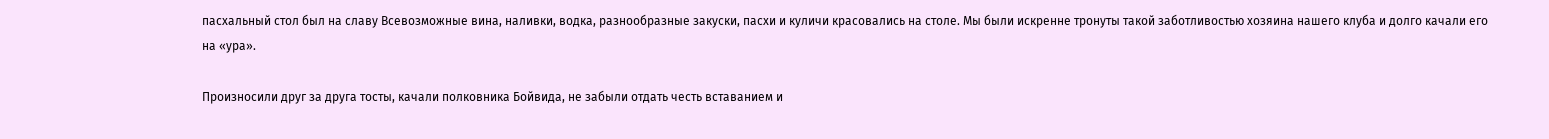пасхальный стол был на славу Всевозможные вина, наливки, водка, разнообразные закуски, пасхи и куличи красовались на столе. Мы были искренне тронуты такой заботливостью хозяина нашего клуба и долго качали его на «ура».

Произносили друг за друга тосты, качали полковника Бойвида, не забыли отдать честь вставанием и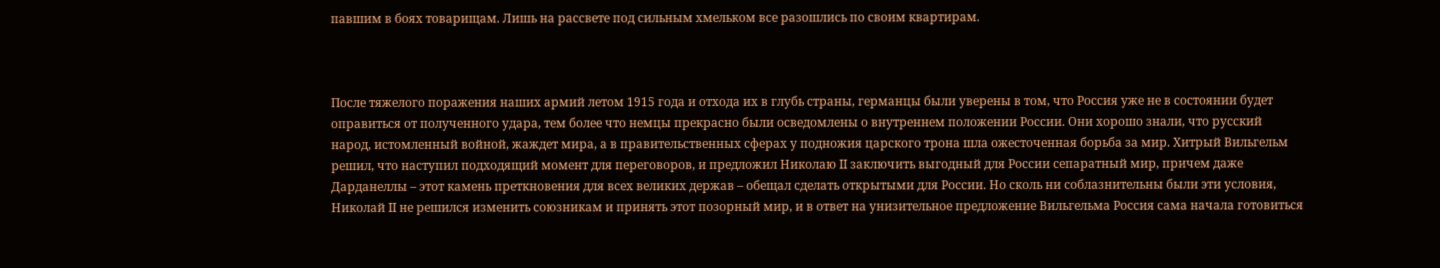павшим в боях товарищам. Лишь на рассвете под сильным хмельком все разошлись по своим квартирам.



После тяжелого поражения наших армий летом 1915 года и отхода их в глубь страны, германцы были уверены в том, что Россия уже не в состоянии будет оправиться от полученного удара, тем более что немцы прекрасно были осведомлены о внутреннем положении России. Они хорошо знали, что русский народ, истомленный войной, жаждет мира, а в правительственных сферах у подножия царского трона шла ожесточенная борьба за мир. Хитрый Вильгельм решил, что наступил подходящий момент для переговоров, и предложил Николаю II заключить выгодный для России сепаратный мир, причем даже Дарданеллы – этот камень преткновения для всех великих держав – обещал сделать открытыми для России. Но сколь ни соблазнительны были эти условия, Николай II не решился изменить союзникам и принять этот позорный мир, и в ответ на унизительное предложение Вильгельма Россия сама начала готовиться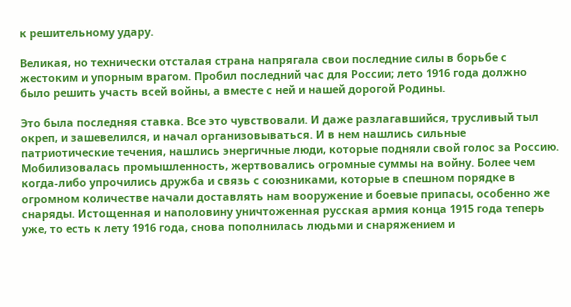к решительному удару.

Великая, но технически отсталая страна напрягала свои последние силы в борьбе с жестоким и упорным врагом. Пробил последний час для России; лето 1916 года должно было решить участь всей войны, а вместе с ней и нашей дорогой Родины.

Это была последняя ставка. Все это чувствовали. И даже разлагавшийся, трусливый тыл окреп, и зашевелился, и начал организовываться. И в нем нашлись сильные патриотические течения, нашлись энергичные люди, которые подняли свой голос за Россию. Мобилизовалась промышленность, жертвовались огромные суммы на войну. Более чем когда-либо упрочились дружба и связь с союзниками, которые в спешном порядке в огромном количестве начали доставлять нам вооружение и боевые припасы, особенно же снаряды. Истощенная и наполовину уничтоженная русская армия конца 1915 года теперь уже, то есть к лету 1916 года, снова пополнилась людьми и снаряжением и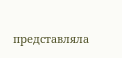представляла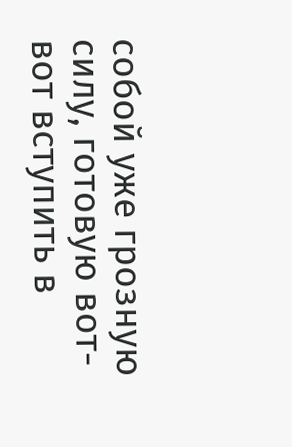собой уже грозную силу, готовую вот-вот вступить в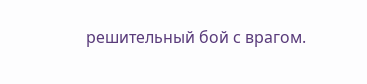решительный бой с врагом.